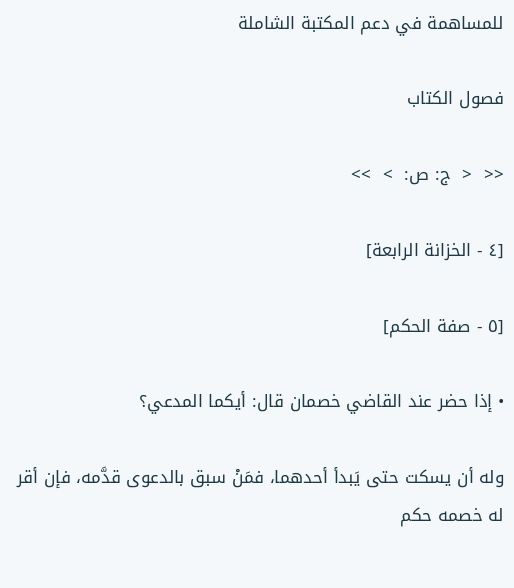للمساهمة في دعم المكتبة الشاملة

فصول الكتاب

<<  <  ج: ص:  >  >>

[٤ - الخزانة الرابعة]

[٥ - صفة الحكم]

• إذا حضر عند القاضي خصمان قال: أيكما المدعي؟

وله أن يسكت حتى يَبدأ أحدهما، فمَنْ سبق بالدعوى قدَّمه، فإن أقر له خصمه حكم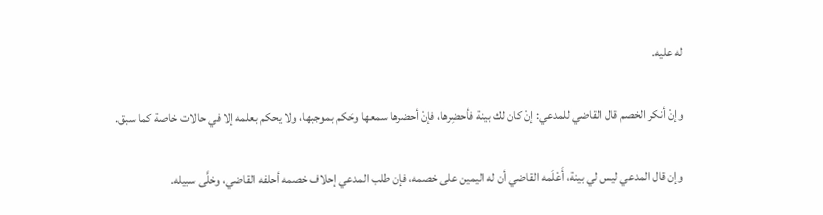له عليه.

وإنْ أنكر الخصم قال القاضي للمدعي: إنْ كان لك بينة فأحضِرها، فإنْ أحضرها سمعها وحَكم بموجبها، ولا يحكم بعلمه إلا في حالات خاصة كما سبق.

وإن قال المدعي ليس لي بينة، أَعْلَمه القاضي أن له اليمين على خصمه، فإن طلب المدعي إحلاف خصمه أحلفه القاضي، وخلَّى سبيله.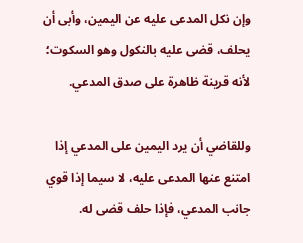وإن نكل المدعى عليه عن اليمين، وأبى أن يحلف، قضى عليه بالنكول وهو السكوت؛ لأنه قرينة ظاهرة على صدق المدعي.

وللقاضي أن يرد اليمين على المدعي إذا امتنع عنها المدعى عليه، لا سيما إذا قوي جانب المدعي، فإذا حلف قضى له.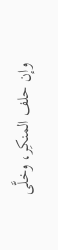وإن حلف المنكِر، وخلَّى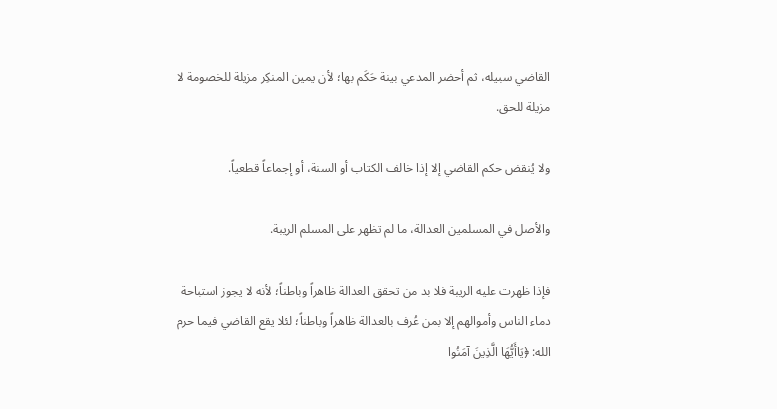القاضي سبيله، ثم أحضر المدعي بينة حَكَم بها؛ لأن يمين المنكِر مزيلة للخصومة لا مزيلة للحق.

ولا يُنقض حكم القاضي إلا إذا خالف الكتاب أو السنة، أو إجماعاً قطعياً.

والأصل في المسلمين العدالة، ما لم تظهر على المسلم الريبة.

فإذا ظهرت عليه الريبة فلا بد من تحقق العدالة ظاهراً وباطناً؛ لأنه لا يجوز استباحة دماء الناس وأموالهم إلا بمن عُرف بالعدالة ظاهراً وباطناً؛ لئلا يقع القاضي فيما حرم الله: ﴿يَاأَيُّهَا الَّذِينَ آمَنُوا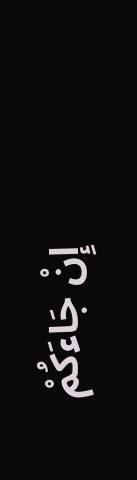إِنْ جَاءَكُمْ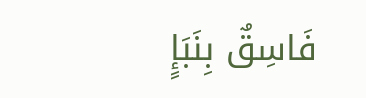فَاسِقٌ بِنَبَإٍ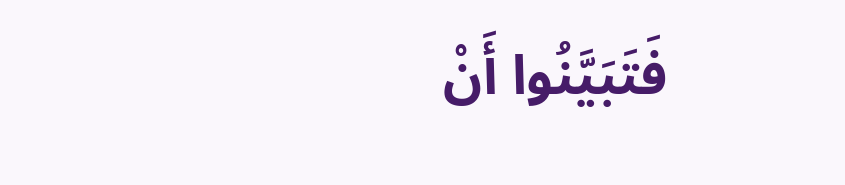فَتَبَيَّنُوا أَنْ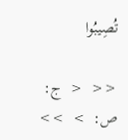تُصِيبُوا

<<  <  ج: ص:  >  >>